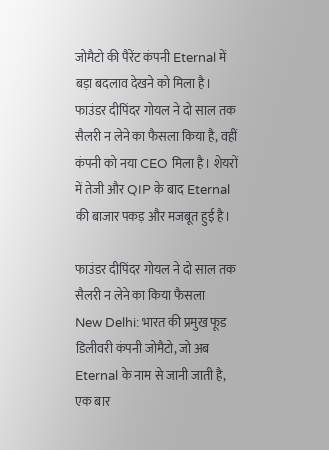जोमैटो की पैरेंट कंपनी Eternal में बड़ा बदलाव देखने को मिला है। फाउंडर दीपिंदर गोयल ने दो साल तक सैलरी न लेने का फैसला किया है, वहीं कंपनी को नया CEO मिला है। शेयरों में तेजी और QIP के बाद Eternal की बाजार पकड़ और मजबूत हुई है।

फाउंडर दीपिंदर गोयल ने दो साल तक सैलरी न लेने का किया फैसला
New Delhi: भारत की प्रमुख फूड डिलीवरी कंपनी जोमैटो, जो अब Eternal के नाम से जानी जाती है, एक बार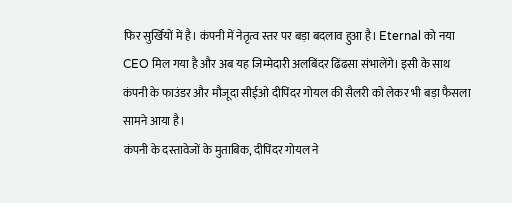फिर सुर्खियों में है। कंपनी में नेतृत्व स्तर पर बड़ा बदलाव हुआ है। Eternal को नया CEO मिल गया है और अब यह जिम्मेदारी अलबिंदर ढिंढसा संभालेंगे। इसी के साथ कंपनी के फाउंडर और मौजूदा सीईओ दीपिंदर गोयल की सैलरी को लेकर भी बड़ा फैसला सामने आया है।
कंपनी के दस्तावेजों के मुताबिक, दीपिंदर गोयल ने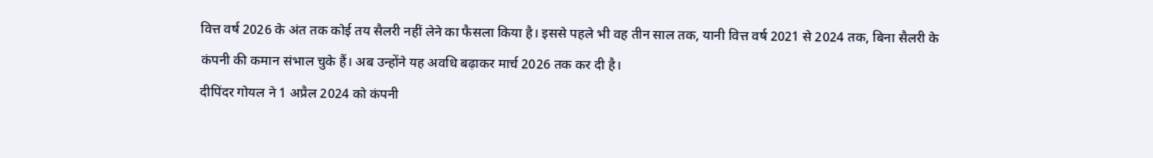वित्त वर्ष 2026 के अंत तक कोई तय सैलरी नहीं लेने का फैसला किया है। इससे पहले भी वह तीन साल तक, यानी वित्त वर्ष 2021 से 2024 तक, बिना सैलरी के कंपनी की कमान संभाल चुके हैं। अब उन्होंने यह अवधि बढ़ाकर मार्च 2026 तक कर दी है।
दीपिंदर गोयल ने 1 अप्रैल 2024 को कंपनी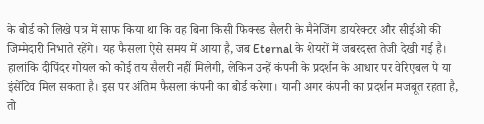के बोर्ड को लिखे पत्र में साफ किया था कि वह बिना किसी फिक्स्ड सैलरी के मैनेजिंग डायरेक्टर और सीईओ की जिम्मेदारी निभाते रहेंगे। यह फैसला ऐसे समय में आया है, जब Eternal के शेयरों में जबरदस्त तेजी देखी गई है।
हालांकि दीपिंदर गोयल को कोई तय सैलरी नहीं मिलेगी, लेकिन उन्हें कंपनी के प्रदर्शन के आधार पर वेरिएबल पे या इंसेंटिव मिल सकता है। इस पर अंतिम फैसला कंपनी का बोर्ड करेगा। यानी अगर कंपनी का प्रदर्शन मजबूत रहता है, तो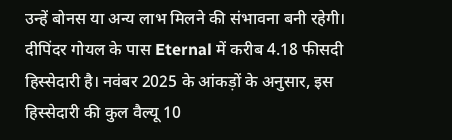उन्हें बोनस या अन्य लाभ मिलने की संभावना बनी रहेगी।
दीपिंदर गोयल के पास Eternal में करीब 4.18 फीसदी हिस्सेदारी है। नवंबर 2025 के आंकड़ों के अनुसार, इस हिस्सेदारी की कुल वैल्यू 10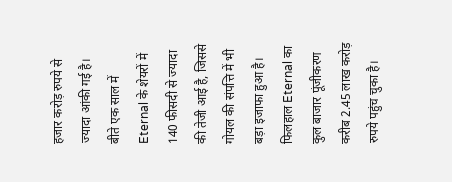हजार करोड़ रुपये से ज्यादा आंकी गई है। बीते एक साल में Eternal के शेयरों में 140 फीसदी से ज्यादा की तेजी आई है, जिससे गोयल की संपत्ति में भी बड़ा इजाफा हुआ है।
फिलहाल Eternal का कुल बाजार पूंजीकरण करीब 2.45 लाख करोड़ रुपये पहुंच चुका है।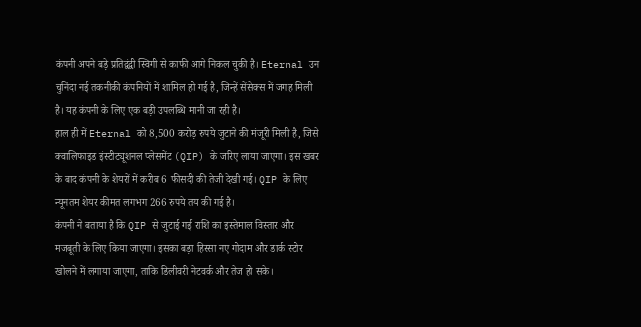कंपनी अपने बड़े प्रतिद्वंद्वी स्विगी से काफी आगे निकल चुकी है। Eternal उन चुनिंदा नई तकनीकी कंपनियों में शामिल हो गई है, जिन्हें सेंसेक्स में जगह मिली है। यह कंपनी के लिए एक बड़ी उपलब्धि मानी जा रही है।
हाल ही में Eternal को 8,500 करोड़ रुपये जुटाने की मंजूरी मिली है, जिसे क्वालिफाइड इंस्टीट्यूशनल प्लेसमेंट (QIP) के जरिए लाया जाएगा। इस खबर के बाद कंपनी के शेयरों में करीब 6 फीसदी की तेजी देखी गई। QIP के लिए न्यूनतम शेयर कीमत लगभग 266 रुपये तय की गई है।
कंपनी ने बताया है कि QIP से जुटाई गई राशि का इस्तेमाल विस्तार और मजबूती के लिए किया जाएगा। इसका बड़ा हिस्सा नए गोदाम और डार्क स्टोर खोलने में लगाया जाएगा, ताकि डिलीवरी नेटवर्क और तेज हो सके।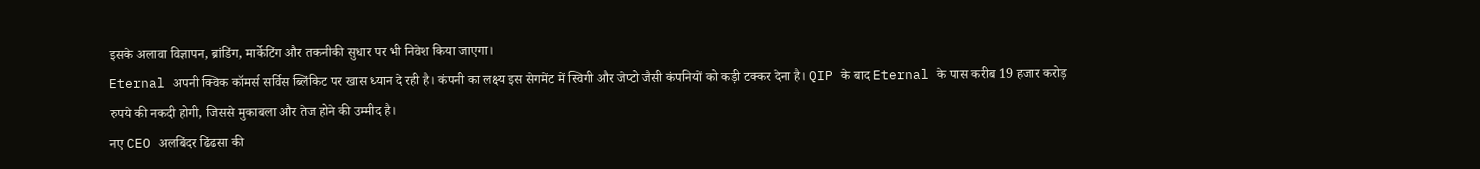इसके अलावा विज्ञापन, ब्रांडिंग, मार्केटिंग और तकनीकी सुधार पर भी निवेश किया जाएगा।
Eternal अपनी क्विक कॉमर्स सर्विस ब्लिंकिट पर खास ध्यान दे रही है। कंपनी का लक्ष्य इस सेगमेंट में स्विगी और जेप्टो जैसी कंपनियों को कड़ी टक्कर देना है। QIP के बाद Eternal के पास करीब 19 हजार करोड़ रुपये की नकदी होगी, जिससे मुकाबला और तेज होने की उम्मीद है।
नए CEO अलबिंदर ढिंढसा की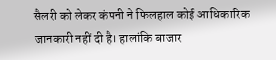सैलरी को लेकर कंपनी ने फिलहाल कोई आधिकारिक जानकारी नहीं दी है। हालांकि बाजार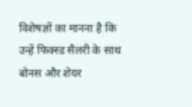विशेषज्ञों का मानना है कि उन्हें फिक्स्ड सैलरी के साथ बोनस और शेयर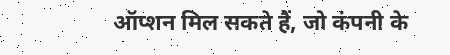ऑप्शन मिल सकते हैं, जो कंपनी के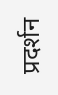प्रदर्शन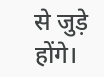से जुड़े होंगे।